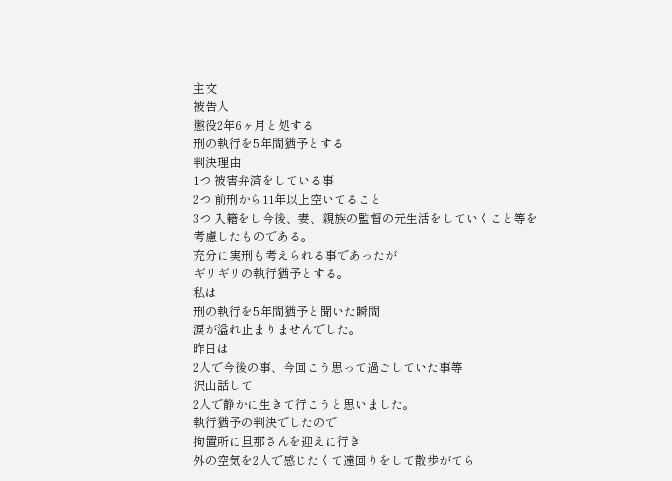主文
被告人
懲役2年6ヶ月と処する
刑の執行を5年間猶予とする
判決理由
1つ 被害弁済をしている事
2つ 前刑から11年以上空いてること
3つ 入籍をし今後、妻、親族の監督の元生活をしていくこと等を
考慮したものである。
充分に実刑も考えられる事であったが
ギリギリの執行猶予とする。
私は
刑の執行を5年間猶予と聞いた瞬間
涙が溢れ止まりませんでした。
昨日は
2人で今後の事、今回こう思って過ごしていた事等
沢山話して
2人で静かに生きて行こうと思いました。
執行猶予の判決でしたので
拘置所に旦那さんを迎えに行き
外の空気を2人で感じたくて遠回りをして散歩がてら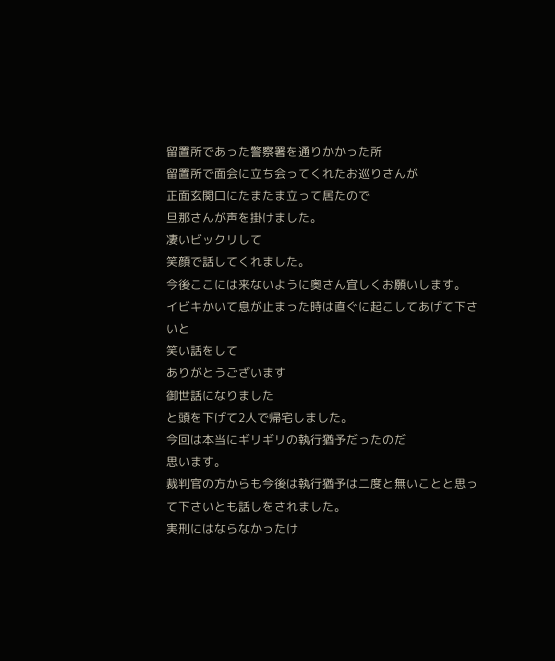留置所であった警察署を通りかかった所
留置所で面会に立ち会ってくれたお巡りさんが
正面玄関口にたまたま立って居たので
旦那さんが声を掛けました。
凄いビックリして
笑顔で話してくれました。
今後ここには来ないように奥さん宜しくお願いします。
イビキかいて息が止まった時は直ぐに起こしてあげて下さいと
笑い話をして
ありがとうございます
御世話になりました
と頭を下げて2人で帰宅しました。
今回は本当にギリギリの執行猶予だったのだ
思います。
裁判官の方からも今後は執行猶予は二度と無いことと思って下さいとも話しをされました。
実刑にはならなかったけ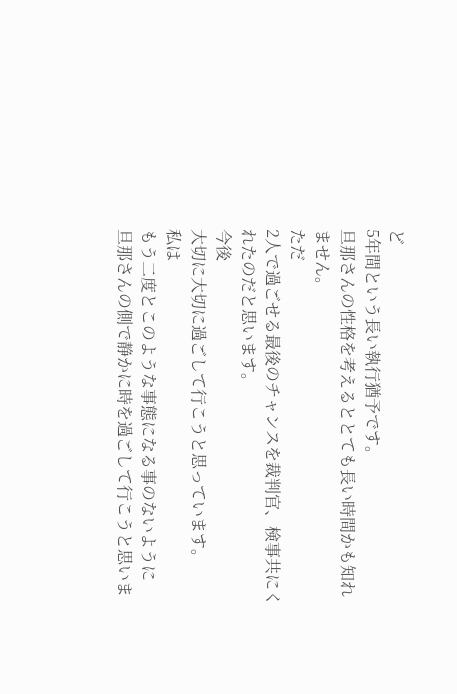ど
5年間という長い執行猶予です。
旦那さんの性格を考えるととても長い時間かも知れません。
ただ
2人で過ごせる最後のチャンスを裁判官、検事共にくれたのだと思います。
今後
大切に大切に過ごして行こうと思っています。
私は
もう二度とこのような事態になる事のないように
旦那さんの側で静かに時を過ごして行こうと思いま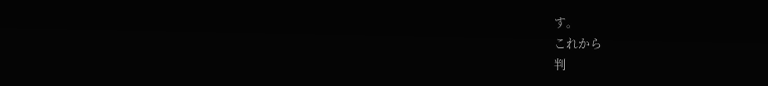す。
これから
判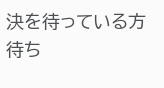決を待っている方
待ち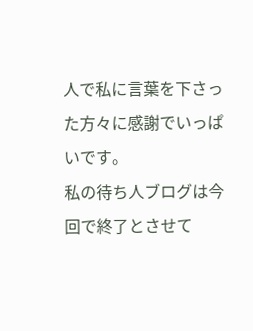人で私に言葉を下さった方々に感謝でいっぱいです。
私の待ち人ブログは今回で終了とさせて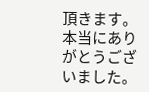頂きます。
本当にありがとうございました。